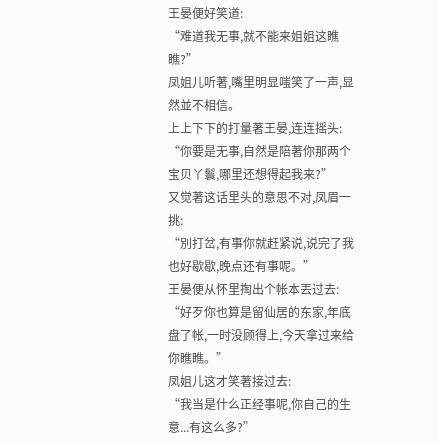王晏便好笑道:
“难道我无事,就不能来姐姐这瞧瞧?”
凤姐儿听著,嘴里明显嗤笑了一声,显然並不相信。
上上下下的打量著王晏,连连摇头:
“你要是无事,自然是陪著你那两个宝贝丫鬟,哪里还想得起我来?”
又觉著这话里头的意思不对,凤眉一挑:
“別打岔,有事你就赶紧说,说完了我也好歇歇,晚点还有事呢。”
王晏便从怀里掏出个帐本丟过去:
“好歹你也算是留仙居的东家,年底盘了帐,一时没顾得上,今天拿过来给你瞧瞧。”
凤姐儿这才笑著接过去:
“我当是什么正经事呢,你自己的生意...有这么多?”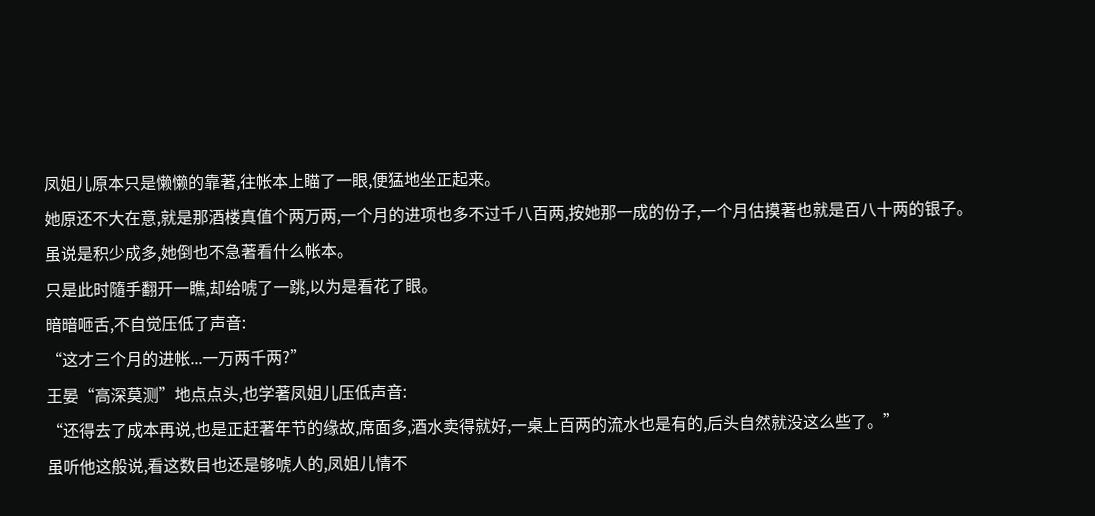凤姐儿原本只是懒懒的靠著,往帐本上瞄了一眼,便猛地坐正起来。
她原还不大在意,就是那酒楼真值个两万两,一个月的进项也多不过千八百两,按她那一成的份子,一个月估摸著也就是百八十两的银子。
虽说是积少成多,她倒也不急著看什么帐本。
只是此时隨手翻开一瞧,却给唬了一跳,以为是看花了眼。
暗暗咂舌,不自觉压低了声音:
“这才三个月的进帐...一万两千两?”
王晏“高深莫测”地点点头,也学著凤姐儿压低声音:
“还得去了成本再说,也是正赶著年节的缘故,席面多,酒水卖得就好,一桌上百两的流水也是有的,后头自然就没这么些了。”
虽听他这般说,看这数目也还是够唬人的,凤姐儿情不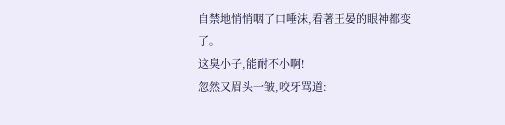自禁地悄悄咽了口唾沫,看著王晏的眼神都变了。
这臭小子,能耐不小啊!
忽然又眉头一皱,咬牙骂道: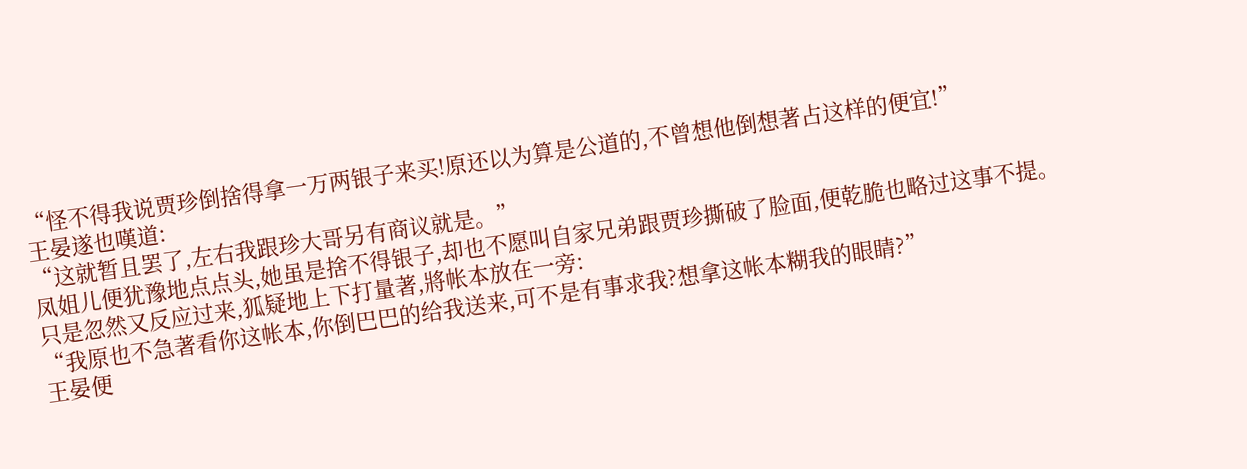“怪不得我说贾珍倒捨得拿一万两银子来买!原还以为算是公道的,不曾想他倒想著占这样的便宜!”
王晏遂也嘆道:
“这就暂且罢了,左右我跟珍大哥另有商议就是。”
凤姐儿便犹豫地点点头,她虽是捨不得银子,却也不愿叫自家兄弟跟贾珍撕破了脸面,便乾脆也略过这事不提。
只是忽然又反应过来,狐疑地上下打量著,將帐本放在一旁:
“我原也不急著看你这帐本,你倒巴巴的给我送来,可不是有事求我?想拿这帐本糊我的眼睛?”
王晏便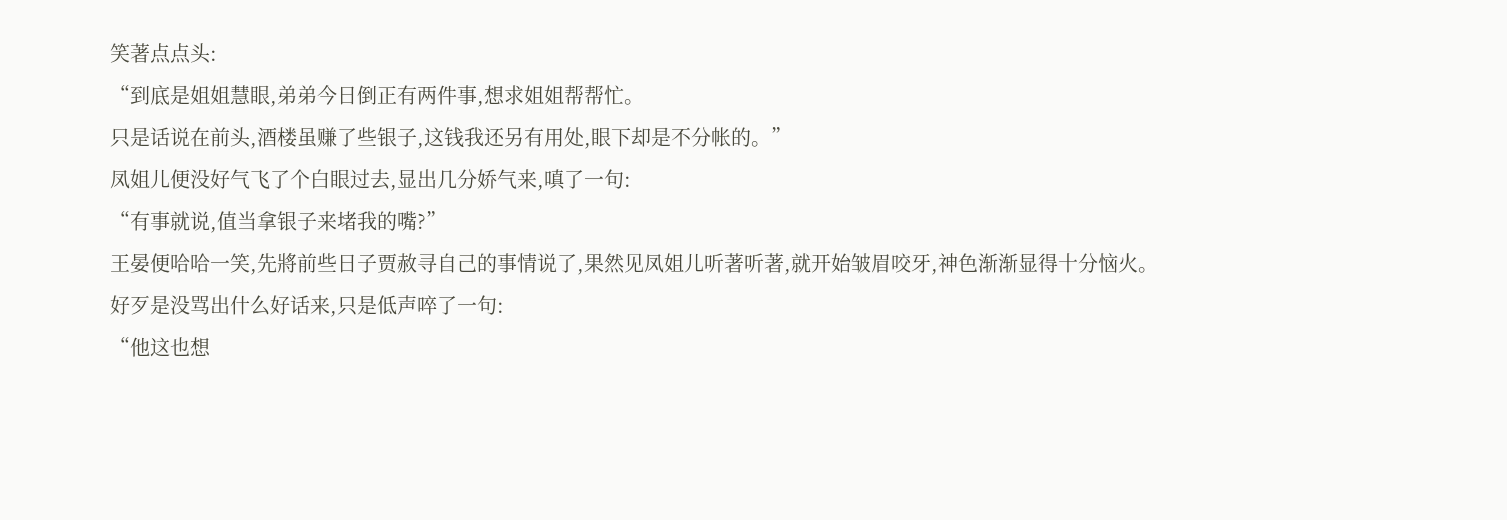笑著点点头:
“到底是姐姐慧眼,弟弟今日倒正有两件事,想求姐姐帮帮忙。
只是话说在前头,酒楼虽赚了些银子,这钱我还另有用处,眼下却是不分帐的。”
凤姐儿便没好气飞了个白眼过去,显出几分娇气来,嗔了一句:
“有事就说,值当拿银子来堵我的嘴?”
王晏便哈哈一笑,先將前些日子贾赦寻自己的事情说了,果然见凤姐儿听著听著,就开始皱眉咬牙,神色渐渐显得十分恼火。
好歹是没骂出什么好话来,只是低声啐了一句:
“他这也想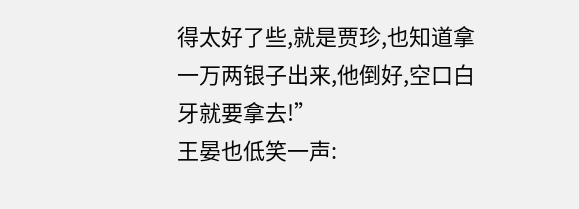得太好了些,就是贾珍,也知道拿一万两银子出来,他倒好,空口白牙就要拿去!”
王晏也低笑一声: